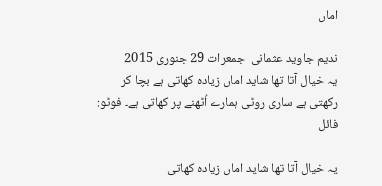اماں

ندیم جاوید عثمانی  جمعرات 29 جنوری 2015
یہ خیال آتا تھا شاید اماں زیادہ کھاتی ہے بچا کر رکھتی ہے ساری روٹی ہمارے اُٹھنے پر کھاتی ہے۔ فوٹو: فائل

یہ خیال آتا تھا شاید اماں زیادہ کھاتی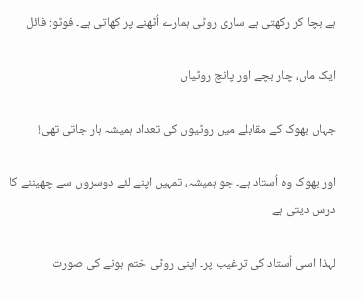ہے بچا کر رکھتی ہے ساری روٹی ہمارے اُٹھنے پر کھاتی ہے۔ فوٹو: فائل

ایک ماں، چار بچے اور پانچ روٹیاں

جہاں بھوک کے مقابلے میں روٹیوں کی تعداد ہمیشہ ہار جاتی تھی!

اور بھوک وہ اُستاد ہے۔ جو ہمیشہ، تمہیں اپنے لئے دوسروں سے چھیننے کا درس دیتی ہے

لہذا اسی اُستاد کی ترغیب پر۔ اپنی روٹی ختم ہونے کی صورت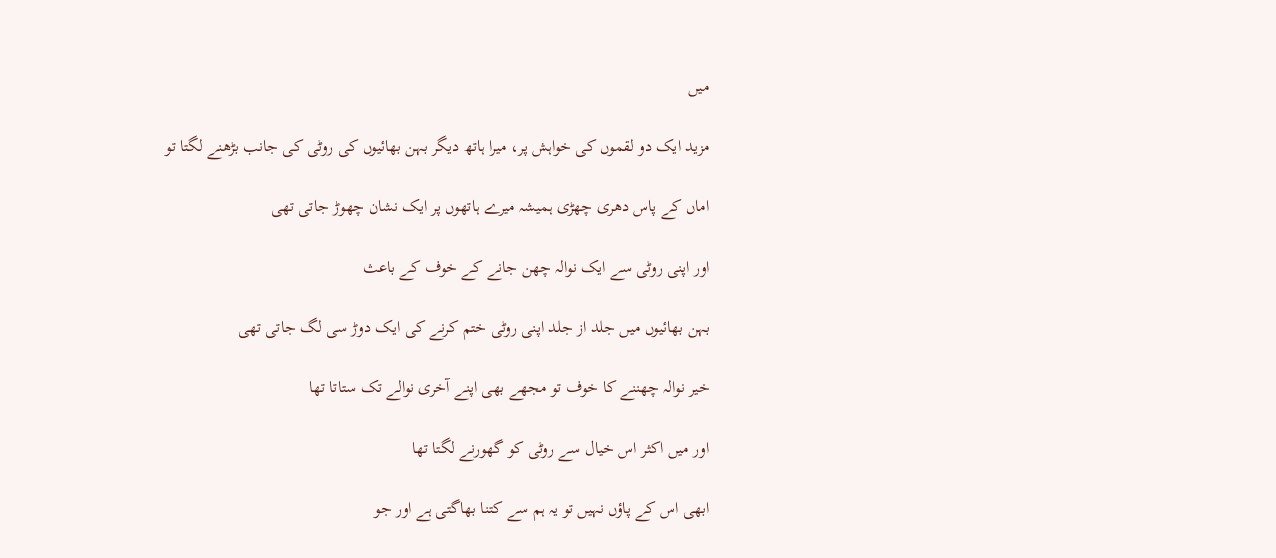میں

مزید ایک دو لقموں کی خواہش پر، میرا ہاتھ دیگر بہن بھائیوں کی روٹی کی جانب بڑھنے لگتا تو

اماں کے پاس دھری چھڑی ہمیشہ میرے ہاتھوں پر ایک نشان چھوڑ جاتی تھی

اور اپنی روٹی سے ایک نوالہ چھن جانے کے خوف کے باعث

بہن بھائیوں میں جلد از جلد اپنی روٹی ختم کرنے کی ایک دوڑ سی لگ جاتی تھی

خیر نوالہ چھننے کا خوف تو مجھے بھی اپنے آخری نوالے تک ستاتا تھا

اور میں اکثر اس خیال سے روٹی کو گھورنے لگتا تھا

ابھی اس کے پاؤں نہیں تو یہ ہم سے کتنا بھاگتی ہے اور جو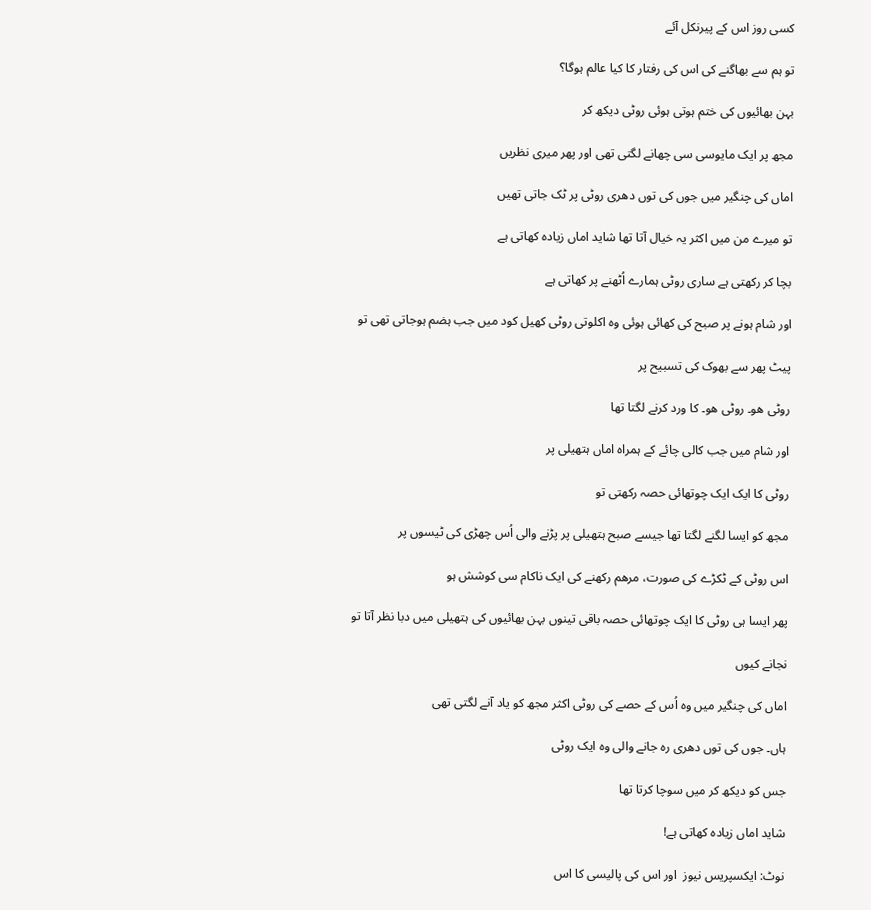کسی روز اس کے پیرنکل آئے

تو ہم سے بھاگنے کی اس کی رفتار کا کیا عالم ہوگا؟

بہن بھائیوں کی ختم ہوتی ہوئی روٹی دیکھ کر

مجھ پر ایک مایوسی سی چھانے لگتی تھی اور پھر میری نظریں

اماں کی چنگیر میں جوں کی توں دھری روٹی پر ٹک جاتی تھیں

تو میرے من میں اکثر یہ خیال آتا تھا شاید اماں زیادہ کھاتی ہے

بچا کر رکھتی ہے ساری روٹی ہمارے اُٹھنے پر کھاتی ہے

اور شام ہونے پر صبح کی کھائی ہوئی وہ اکلوتی روٹی کھیل کود میں جب ہضم ہوجاتی تھی تو

پیٹ پھر سے بھوک کی تسبیح پر

روٹی ھو۔ روٹی ھو۔ کا ورد کرنے لگتا تھا

اور شام میں جب کالی چائے کے ہمراہ اماں ہتھیلی پر

روٹی کا ایک ایک چوتھائی حصہ رکھتی تو

مجھ کو ایسا لگنے لگتا تھا جیسے صبح ہتھیلی پر پڑنے والی اُس چھڑی کی ٹیسوں پر

اس روٹی کے ٹکڑے کی صورت، مرھم رکھنے کی ایک ناکام سی کوشش ہو

پھر ایسا ہی روٹی کا ایک چوتھائی حصہ باقی تینوں بہن بھائیوں کی ہتھیلی میں دبا نظر آتا تو

نجانے کیوں

اماں کی چنگیر میں وہ اُس کے حصے کی روٹی اکثر مجھ کو یاد آنے لگتی تھی

ہاں۔ جوں کی توں دھری رہ جانے والی وہ ایک روٹی

جس کو دیکھ کر میں سوچا کرتا تھا

شاید اماں زیادہ کھاتی ہے!

نوٹ: ایکسپریس نیوز  اور اس کی پالیسی کا اس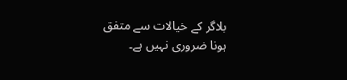بلاگر کے خیالات سے متفق ہونا ضروری نہیں ہے۔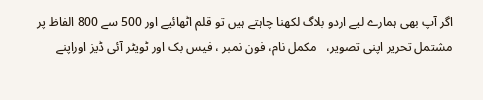اگر آپ بھی ہمارے لیے اردو بلاگ لکھنا چاہتے ہیں تو قلم اٹھائیے اور 500 سے 800 الفاظ پر مشتمل تحریر اپنی تصویر،   مکمل نام، فون نمبر ، فیس بک اور ٹویٹر آئی ڈیز اوراپنے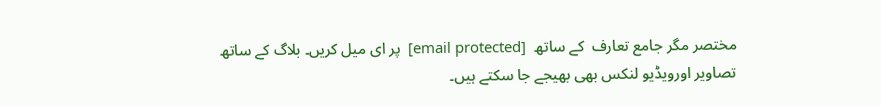مختصر مگر جامع تعارف  کے ساتھ  [email protected]  پر ای میل کریں۔ بلاگ کے ساتھ تصاویر اورویڈیو لنکس بھی بھیجے جا سکتے ہیں۔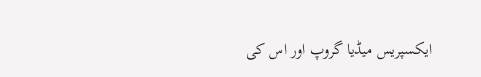ایکسپریس میڈیا گروپ اور اس کی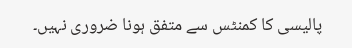پالیسی کا کمنٹس سے متفق ہونا ضروری نہیں۔